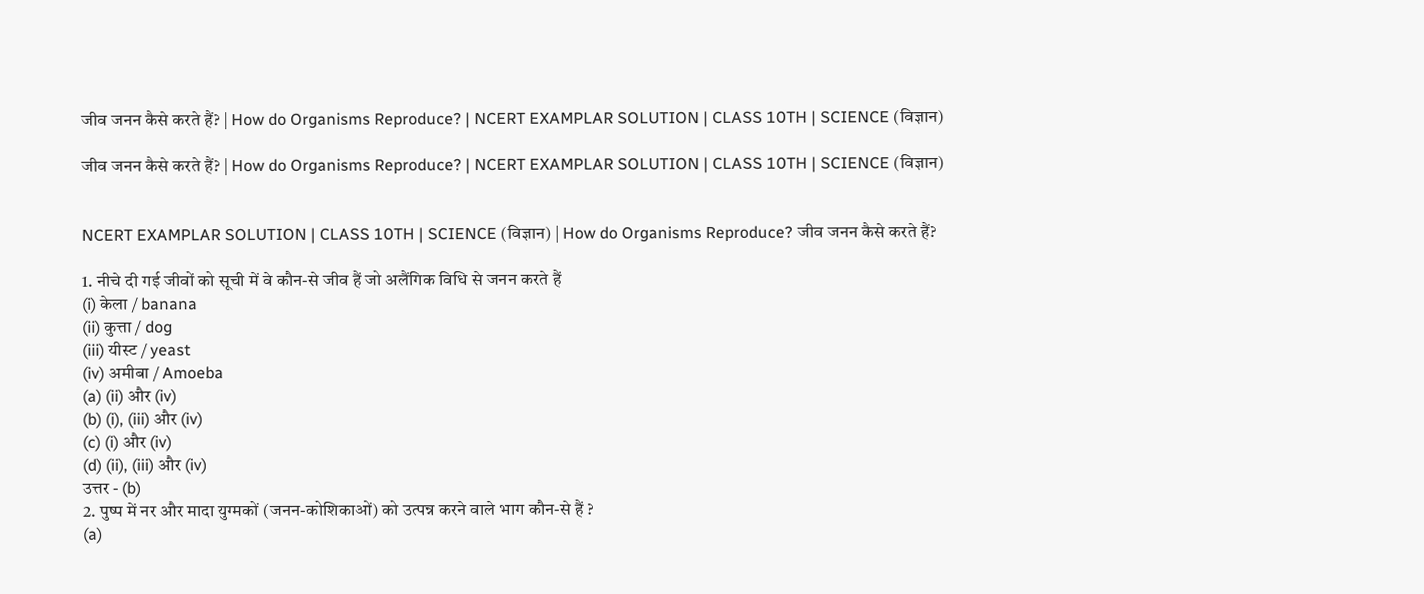जीव जनन कैसे करते हैं? | How do Organisms Reproduce? | NCERT EXAMPLAR SOLUTION | CLASS 10TH | SCIENCE (विज्ञान)

जीव जनन कैसे करते हैं? | How do Organisms Reproduce? | NCERT EXAMPLAR SOLUTION | CLASS 10TH | SCIENCE (विज्ञान)


NCERT EXAMPLAR SOLUTION | CLASS 10TH | SCIENCE (विज्ञान) | How do Organisms Reproduce? जीव जनन कैसे करते हैं?

1. नीचे दी गई जीवों को सूची में वे कौन-से जीव हैं जो अलैंगिक विधि से जनन करते हैं
(i) केला / banana
(ii) कुत्ता / dog
(iii) यीस्ट / yeast
(iv) अमीबा / Amoeba
(a) (ii) और (iv)
(b) (i), (iii) और (iv)
(c) (i) और (iv)
(d) (ii), (iii) और (iv)
उत्तर - (b)
2. पुष्प में नर और मादा युग्मकों (जनन-कोशिकाओं) को उत्पन्न करने वाले भाग कौन-से हैं ?
(a)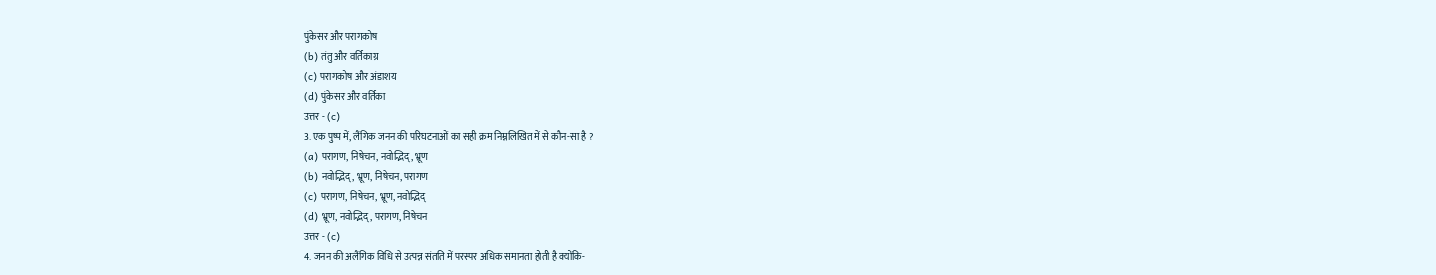पुंकेसर और परागकोष
(b) तंतु और वर्तिकाग्र
(c) परागकोष और अंडाशय
(d) पुंकेसर और वर्तिका
उत्तर - (c)
3. एक पुष्प में, लैंगिक जनन की परिघटनाओं का सही क्रम निम्नलिखित में से कौन-सा है ?
(a) परागण, निषेचन, नवोद्भिद्, भ्रूण
(b) नवोद्भिद्, भ्रूण, निषेचन, परागण
(c) परागण, निषेचन, भ्रूण, नवोद्भिद्
(d) भ्रूण, नवोद्भिद्, परागण, निषेचन
उत्तर - (c)
4. जनन की अलैंगिक विधि से उत्पन्न संतति में परस्पर अधिक समानता होती है क्योंकि-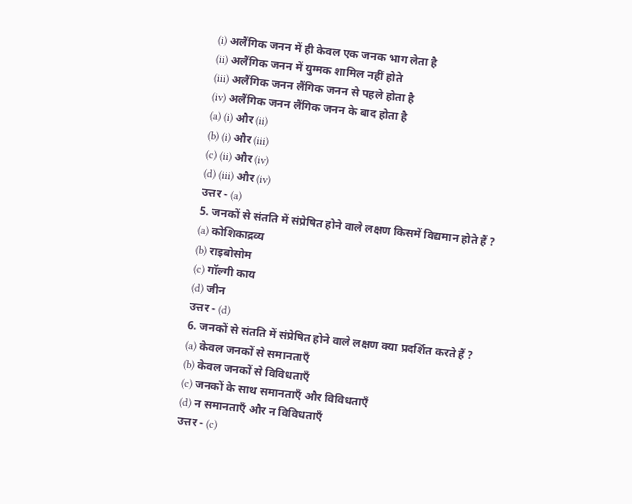(i) अलैंगिक जनन में ही केवल एक जनक भाग लेता है
(ii) अलैंगिक जनन में युग्मक शामिल नहीं होते
(iii) अलैंगिक जनन लैंगिक जनन से पहले होता है
(iv) अलैंगिक जनन लैंगिक जनन के बाद होता है
(a) (i) और (ii)
(b) (i) और (iii)
(c) (ii) और (iv)
(d) (iii) और (iv)
उत्तर - (a)
5. जनकों से संतति में संप्रेषित होने वाले लक्षण किसमें विद्यमान होते हैं ?
(a) कोशिकाद्रव्य
(b) राइबोसोम
(c) गॉल्गी काय
(d) जीन
उत्तर - (d)
6. जनकों से संतति में संप्रेषित होने वाले लक्षण क्या प्रदर्शित करते हैं ?
(a) केवल जनकों से समानताएँ
(b) केवल जनकों से विविधताएँ
(c) जनकों के साथ समानताएँ और विविधताएँ
(d) न समानताएँ और न विविधताएँ
उत्तर - (c)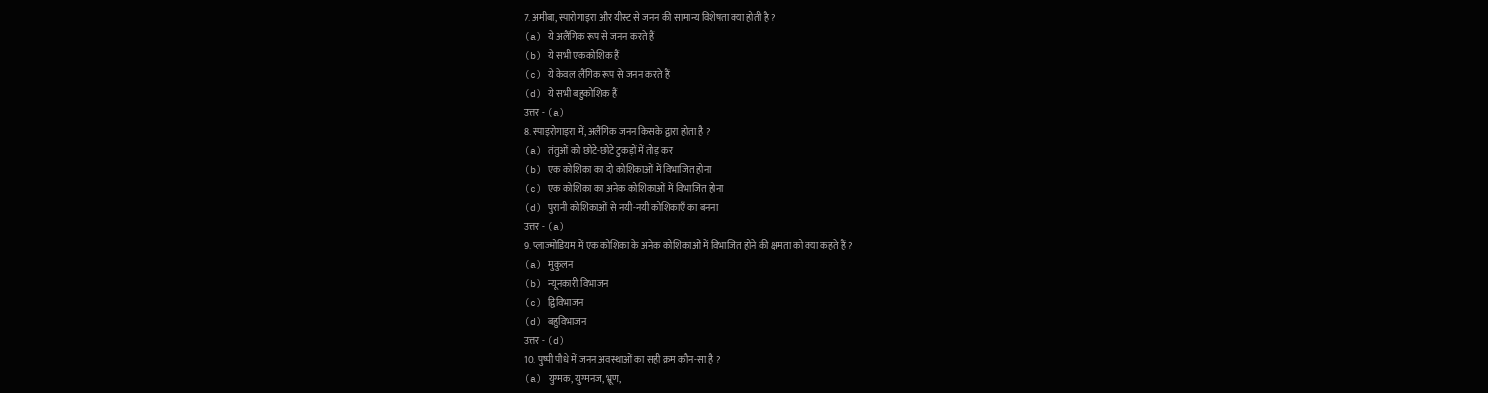7. अमीबा, स्पारोगाइरा और यीस्ट से जनन की सामान्य विशेषता क्या होती है ?
(a) ये अलैंगिक रूप से जनन करते हैं
(b) ये सभी एककोशिक हैं
(c) ये केवल लैंगिक रूप से जनन करते हैं
(d) ये सभी बहुकोशिक हैं
उत्तर - (a)
8. स्पाइरोगाइरा में, अलैंगिक जनन किसके द्वारा होता है ?
(a) तंतुओं को छोटे-छोटे टुकड़ों में तोड़ कर
(b) एक कोशिका का दो कोशिकाओं में विभाजित होना
(c) एक कोशिका का अनेक कोशिकाओं में विभाजित होना
(d) पुरानी कोशिकाओं से नयी-नयी कोशिकाएँ का बनना
उत्तर - (a)
9. प्लाज्मोडियम में एक कोशिका के अनेक कोशिकाओं में विभाजित होने की क्षमता को क्या कहते हैं ?
(a) मुकुलन
(b) न्यूनकारी विभाजन
(c) द्विविभाजन
(d) बहुविभाजन
उत्तर - (d)
10. पुष्पी पौधे में जनन अवस्थाओं का सही क्रम कौन-सा है ?
(a) युग्मक, युग्मनज, भ्रूण,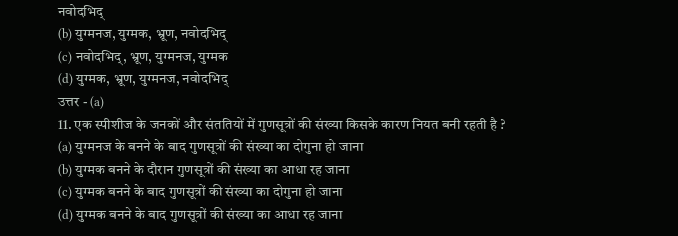नवोदभिद्
(b) युग्मनज, युग्मक, भ्रूण, नवोदभिद्
(c) नवोदभिद्, भ्रूण, युग्मनज, युग्मक
(d) युग्मक, भ्रूण, युग्मनज, नवोदभिद्
उत्तर - (a)
11. एक स्पीशीज के जनकों और संततियों में गुणसूत्रों की संख्या किसके कारण नियत बनी रहती है ?
(a) युग्मनज के बनने के बाद गुणसूत्रों की संख्या का दोगुना हो जाना
(b) युग्मक बनने के दौरान गुणसूत्रों की संख्या का आधा रह जाना
(c) युग्मक बनने के बाद गुणसूत्रों की संख्या का दोगुना हो जाना
(d) युग्मक बनने के बाद गुणसूत्रों की संख्या का आधा रह जाना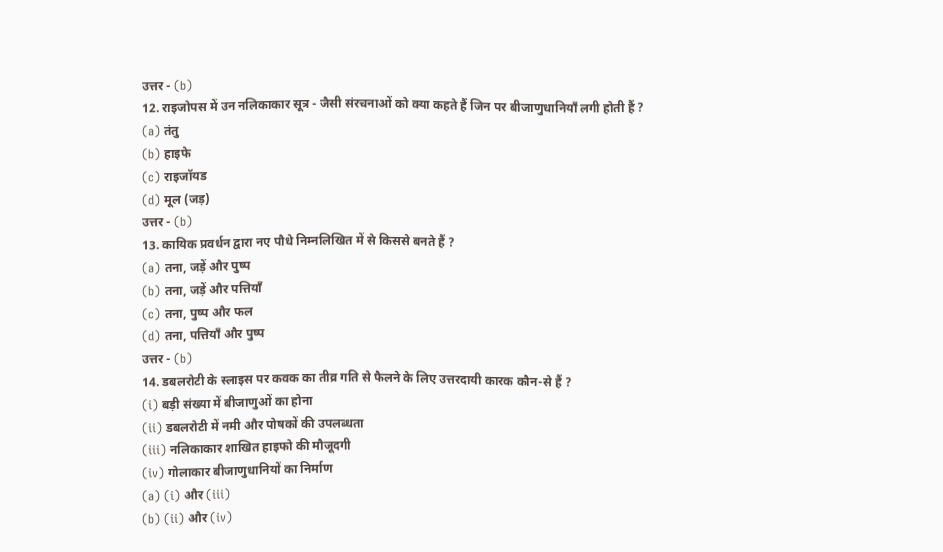उत्तर - (b)
12. राइजोपस में उन नलिकाकार सूत्र - जैसी संरचनाओं को क्या कहते हैं जिन पर बीजाणुधानियाँ लगी होती हैं ?
(a) तंतु
(b) हाइफे
(c) राइजॉयड
(d) मूल (जड़)
उत्तर - (b)
13. कायिक प्रवर्धन द्वारा नए पौधे निम्नलिखित में से किससे बनते हैं ?
(a) तना, जड़ें और पुष्प
(b) तना, जड़ें और पत्तियाँ
(c) तना, पुष्प और फल
(d) तना, पत्तियाँ और पुष्प
उत्तर - (b)
14. डबलरोटी के स्लाइस पर कवक का तीव्र गति से फैलने के लिए उत्तरदायी कारक कौन-से हैं ?
(i) बड़ी संख्या में बीजाणुओं का होना
(ii) डबलरोटी में नमी और पोषकों की उपलब्धता
(iii) नलिकाकार शाखित हाइफो की मौजूदगी
(iv) गोलाकार बीजाणुधानियों का निर्माण
(a) (i) और (iii)
(b) (ii) और (iv)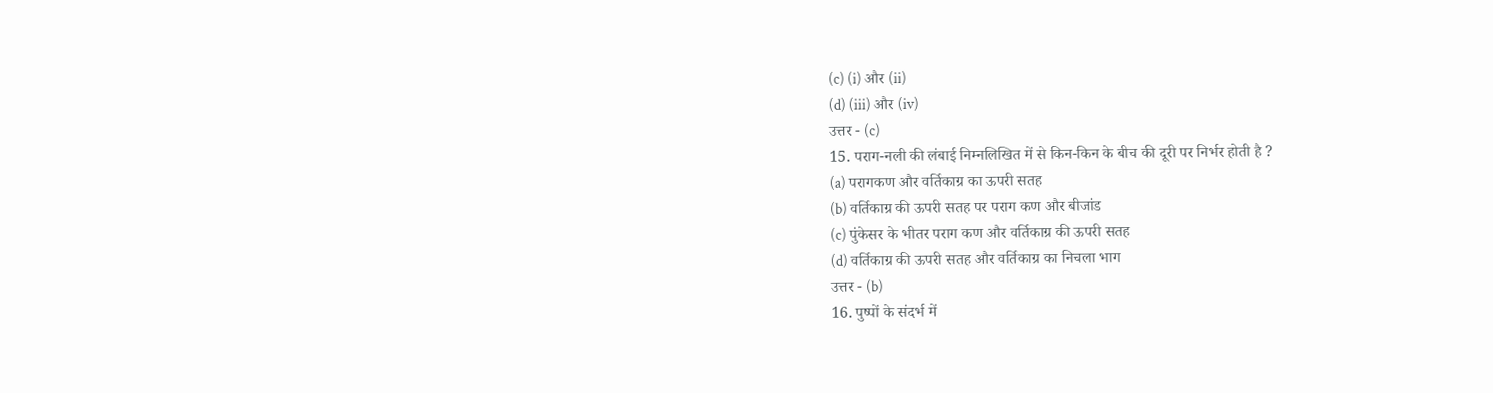(c) (i) और (ii)
(d) (iii) और (iv)
उत्तर - (c)
15. पराग-नली की लंबाई निम्नलिखित में से किन-किन के बीच की दूरी पर निर्भर होती है ?
(a) परागकण और वर्तिकाग्र का ऊपरी सतह
(b) वर्तिकाग्र की ऊपरी सतह पर पराग कण और बीजांड
(c) पुंकेसर के भीतर पराग कण और वर्तिकाग्र की ऊपरी सतह
(d) वर्तिकाग्र की ऊपरी सतह और वर्तिकाग्र का निचला भाग
उत्तर - (b)
16. पुष्पों के संदर्भ में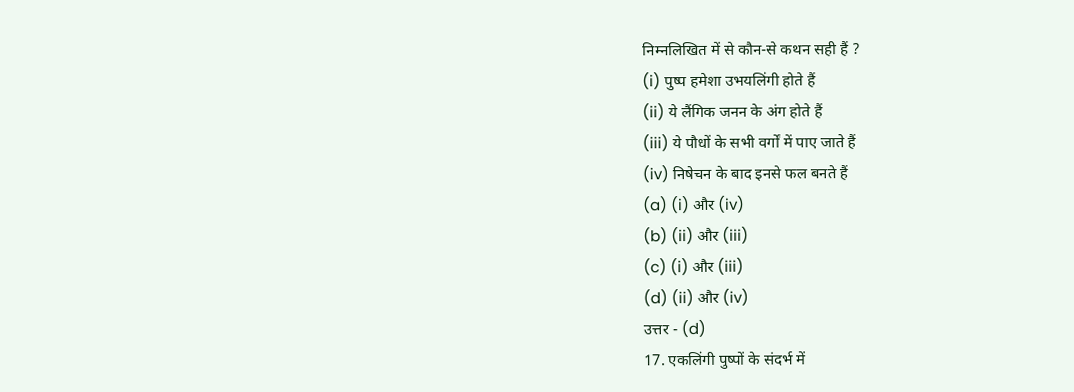निम्नलिखित में से कौन-से कथन सही हैं ?
(i) पुष्प हमेशा उभयलिंगी होते हैं
(ii) ये लैंगिक जनन के अंग होते हैं
(iii) ये पौधों के सभी वर्गों में पाए जाते हैं
(iv) निषेचन के बाद इनसे फल बनते हैं
(a) (i) और (iv)
(b) (ii) और (iii)
(c) (i) और (iii)
(d) (ii) और (iv)
उत्तर - (d)
17. एकलिंगी पुष्पों के संदर्भ में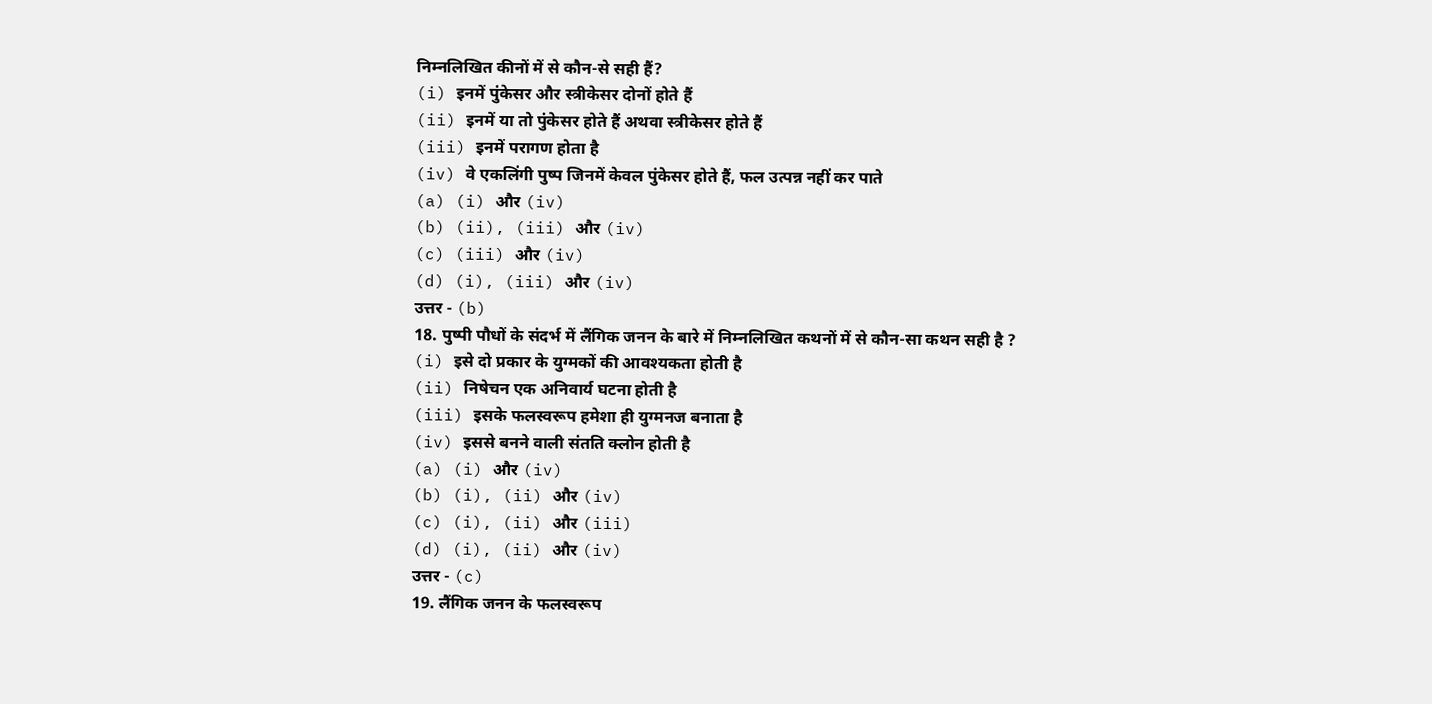निम्नलिखित कीनों में से कौन-से सही हैं?
(i) इनमें पुंकेसर और स्त्रीकेसर दोनों होते हैं
(ii) इनमें या तो पुंकेसर होते हैं अथवा स्त्रीकेसर होते हैं
(iii) इनमें परागण होता है
(iv) वे एकलिंगी पुष्प जिनमें केवल पुंकेसर होते हैं, फल उत्पन्न नहीं कर पाते
(a) (i) और (iv)
(b) (ii), (iii) और (iv)
(c) (iii) और (iv)
(d) (i), (iii) और (iv)
उत्तर - (b)
18. पुष्पी पौधों के संदर्भ में लैंगिक जनन के बारे में निम्नलिखित कथनों में से कौन-सा कथन सही है ?
(i) इसे दो प्रकार के युग्मकों की आवश्यकता होती है
(ii) निषेचन एक अनिवार्य घटना होती है
(iii) इसके फलस्वरूप हमेशा ही युग्मनज बनाता है
(iv) इससे बनने वाली संतति क्लोन होती है
(a) (i) और (iv)
(b) (i), (ii) और (iv)
(c) (i), (ii) और (iii)
(d) (i), (ii) और (iv)
उत्तर - (c)
19. लैंगिक जनन के फलस्वरूप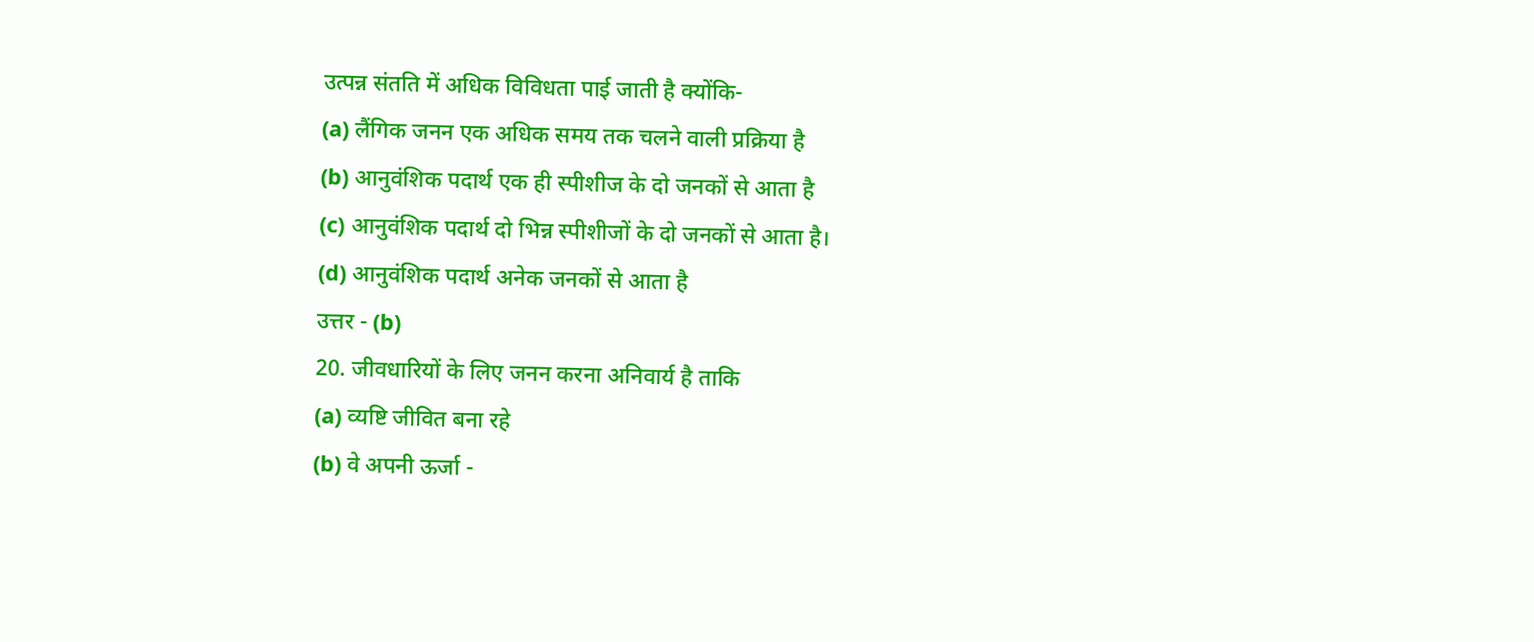उत्पन्न संतति में अधिक विविधता पाई जाती है क्योंकि-
(a) लैंगिक जनन एक अधिक समय तक चलने वाली प्रक्रिया है
(b) आनुवंशिक पदार्थ एक ही स्पीशीज के दो जनकों से आता है
(c) आनुवंशिक पदार्थ दो भिन्न स्पीशीजों के दो जनकों से आता है।
(d) आनुवंशिक पदार्थ अनेक जनकों से आता है
उत्तर - (b)
20. जीवधारियों के लिए जनन करना अनिवार्य है ताकि
(a) व्यष्टि जीवित बना रहे
(b) वे अपनी ऊर्जा -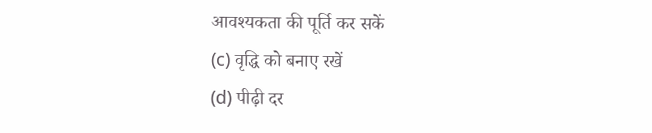आवश्यकता की पूर्ति कर सकें
(c) वृद्धि को बनाए रखें
(d) पीढ़ी दर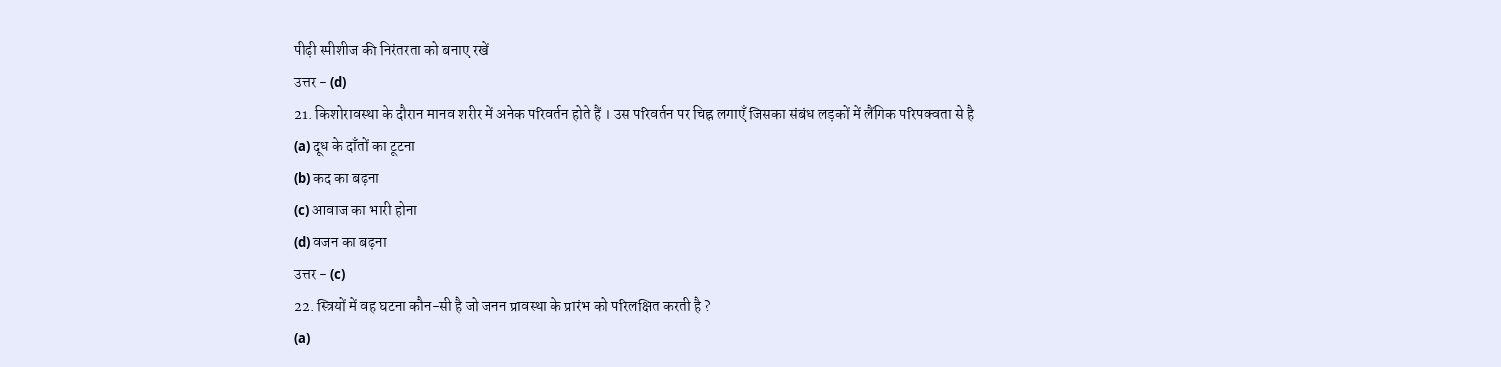पीढ़ी स्पीशीज की निरंतरता को बनाए रखें
उत्तर - (d)
21. किशोरावस्था के दौरान मानव शरीर में अनेक परिवर्तन होते हैं । उस परिवर्तन पर चिह्न लगाएँ जिसका संबंध लड़कों में लैंगिक परिपक्वता से है
(a) दूध के दाँतों का टूटना
(b) कद का बढ़ना
(c) आवाज का भारी होना
(d) वजन का बढ़ना
उत्तर - (c)
22. स्त्रियों में वह घटना कौन-सी है जो जनन प्रावस्था के प्रारंभ को परिलक्षित करती है ?
(a)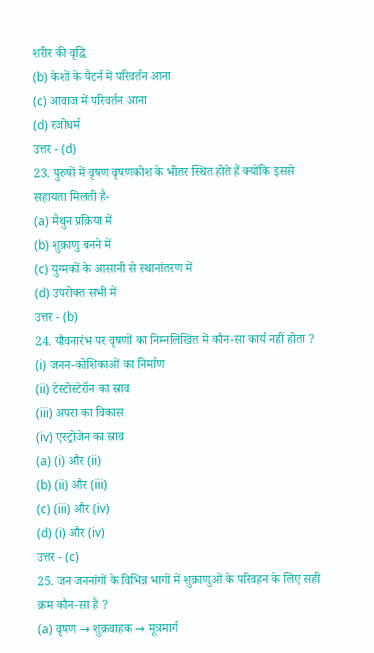शरीर की वृद्धि
(b) केशों के पैटर्न में परिवर्तन आना
(c) आवाज में परिवर्तन आना
(d) रजोधर्म
उत्तर - (d)
23. पुरुषों में वृषण वृषणकोश के भीतर स्थित होते हैं क्योंकि इससे सहायता मिलती है-
(a) मैथुन प्रक्रिया में
(b) शुक्राणु बनने में
(c) युग्मकों के आसानी से स्थानांतरण में
(d) उपरोक्त सभी में
उत्तर - (b)
24. यौवनारंभ पर वृषणों का निम्नलिखित में कौन-सा कार्य नहीं होता ?
(i) जनन-कोशिकाओं का निर्माण
(ii) टेस्टोस्टेरॉन का स्राव
(iii) अपरा का विकास
(iv) एस्ट्रोजेन का स्राव
(a) (i) और (ii)
(b) (ii) और (iii)
(c) (iii) और (iv)
(d) (i) और (iv)
उत्तर - (c)
25. जन जननांगों के विभिन्न भागों में शुक्राणुओं के परिवहन के लिए सही क्रम कौन-सा है ?
(a) वृषण → शुक्रवाहक → मूत्रमार्ग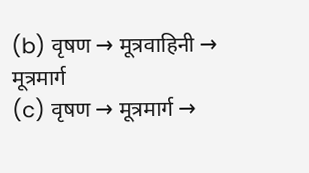(b) वृषण → मूत्रवाहिनी → मूत्रमार्ग
(c) वृषण → मूत्रमार्ग →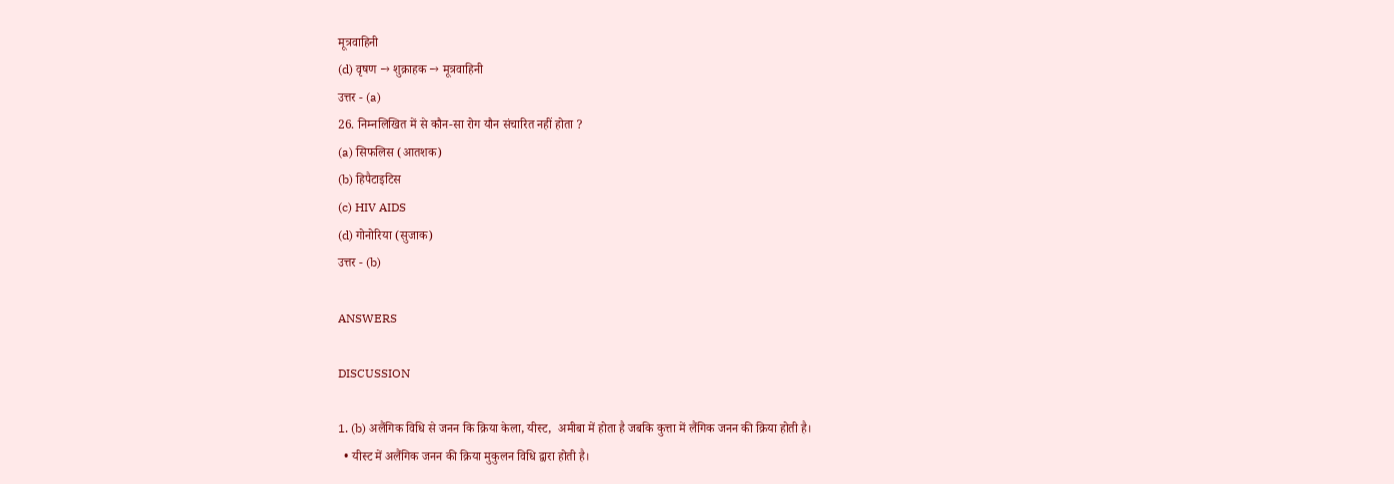मूत्रवाहिनी
(d) वृषण → शुक्राहक → मूत्रवाहिनी
उत्तर - (a)
26. निम्नलिखित में से कौन-सा रोग यौन संचारित नहीं होता ?
(a) सिफलिस (आतशक)
(b) हिपैटाइटिस
(c) HIV AIDS
(d) गोनोरिया (सुजाक)
उत्तर - (b)

ANSWERS

DISCUSSION

1. (b) अलैंगिक विधि से जनन कि क्रिया केला, यीस्ट,  अमीबा में होता है जबकि कुत्ता में लैंगिक जनन की क्रिया होती है।
  • यीस्ट में अलैंगिक जनन की क्रिया मुकुलन विधि द्वारा होती है।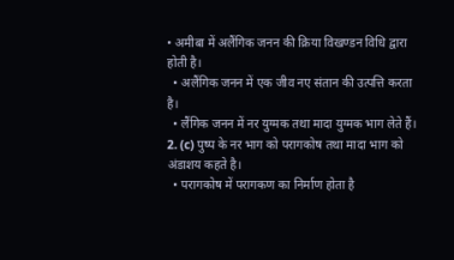• अमीबा में अलैंगिक जनन की क्रिया विखण्डन विधि द्वारा होती है।
  • अलैंगिक जनन में एक जीव नए संतान की उत्पत्ति करता है।
  • लैंगिक जनन में नर युग्मक तथा मादा युग्मक भाग लेते हैं।
2. (c) पुष्प के नर भाग को परागकोष तथा मादा भाग को अंडाशय कहते है।
  • परागकोष में परागकण का निर्माण होता है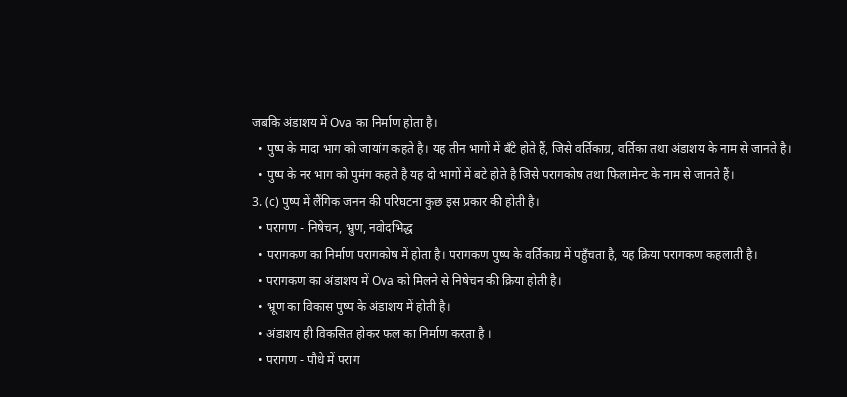जबकि अंडाशय में Ova का निर्माण होता है।
  • पुष्प के मादा भाग को जायांग कहते है। यह तीन भागों में बँटे होते हैं, जिसे वर्तिकाग्र, वर्तिका तथा अंडाशय के नाम से जानते है।
  • पुष्प के नर भाग को पुमंग कहते है यह दो भागों में बटे होते है जिसे परागकोष तथा फिलामेन्ट के नाम से जानते हैं।
3. (c) पुष्प में लैंगिक जनन की परिघटना कुछ इस प्रकार की होती है।
  • परागण - निषेचन, भ्रुण, नवोदभिद्ध
  • परागकण का निर्माण परागकोष में होता है। परागकण पुष्प के वर्तिकाग्र में पहुँचता है, यह क्रिया परागकण कहलाती है।
  • परागकण का अंडाशय में Ova को मिलने से निषेचन की क्रिया होती है।
  • भ्रूण का विकास पुष्प के अंडाशय में होती है।
  • अंडाशय ही विकसित होकर फल का निर्माण करता है ।
  • परागण - पौधे में पराग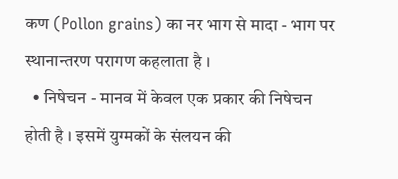कण (Pollon grains) का नर भाग से मादा - भाग पर स्थानान्तरण परागण कहलाता है ।
  • निषेचन - मानव में केवल एक प्रकार की निषेचन होती है । इसमें युग्मकों के संलयन की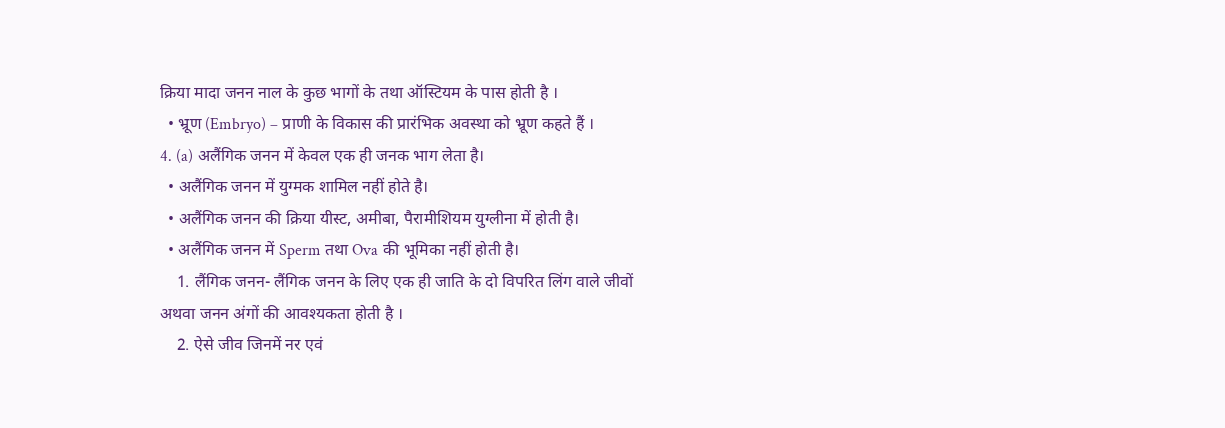क्रिया मादा जनन नाल के कुछ भागों के तथा ऑस्टियम के पास होती है ।
  • भ्रूण (Embryo) – प्राणी के विकास की प्रारंभिक अवस्था को भ्रूण कहते हैं ।
4. (a) अलैंगिक जनन में केवल एक ही जनक भाग लेता है।
  • अलैंगिक जनन में युग्मक शामिल नहीं होते है।
  • अलैंगिक जनन की क्रिया यीस्ट, अमीबा, पैरामीशियम युग्लीना में होती है।
  • अलैंगिक जनन में Sperm तथा Ova की भूमिका नहीं होती है।
    1. लैंगिक जनन- लैंगिक जनन के लिए एक ही जाति के दो विपरित लिंग वाले जीवों अथवा जनन अंगों की आवश्यकता होती है ।
    2. ऐसे जीव जिनमें नर एवं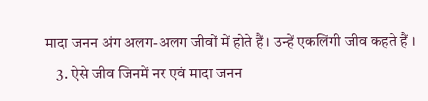मादा जनन अंग अलग-अलग जीवों में होते हैं। उन्हें एकलिंगी जीव कहते हैं ।
    3. ऐसे जीव जिनमें नर एवं मादा जनन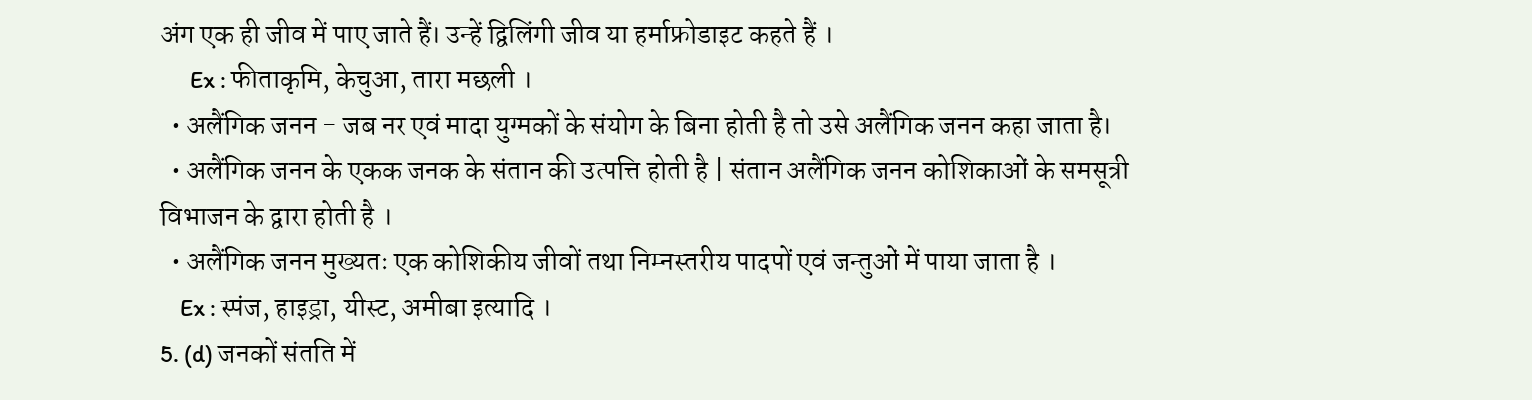अंग एक ही जीव में पाए जाते हैं। उन्हें द्विलिंगी जीव या हर्माफ्रोडाइट कहते हैं ।
      Ex : फीताकृमि, केचुआ, तारा मछली ।
  • अलैंगिक जनन - जब नर एवं मादा युग्मकों के संयोग के बिना होती है तो उसे अलैंगिक जनन कहा जाता है।
  • अलैंगिक जनन के एकक जनक के संतान की उत्पत्ति होती है | संतान अलैंगिक जनन कोशिकाओं के समसूत्री विभाजन के द्वारा होती है ।
  • अलैंगिक जनन मुख्यतः एक कोशिकीय जीवों तथा निम्नस्तरीय पादपों एवं जन्तुओं में पाया जाता है ।
    Ex : स्पंज, हाइड्रा, यीस्ट, अमीबा इत्यादि ।
5. (d) जनकों संतति में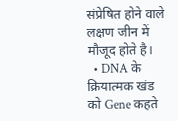संप्रेषित होने वाले लक्षण जीन में मौजूद होते है।
  • DNA के क्रियात्मक खंड को Gene कहते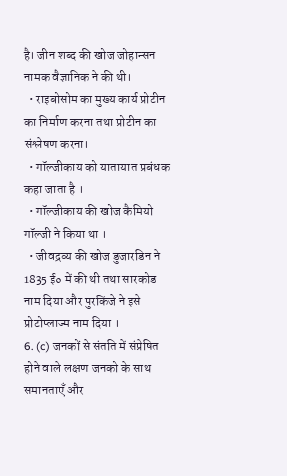है। जीन शब्द की खोज जोहान्सन नामक वैज्ञानिक ने की थी।
  • राइबोसोम का मुख्य कार्य प्रोटीन का निर्माण करना तथा प्रोटीन का संश्लेषण करना।
  • गॉल्जीकाय को यातायात प्रबंधक कहा जाता है ।
  • गॉल्जीकाय की खोज कैमियो गॉल्जी ने किया था ।
  • जीवद्रव्य की खोज डुजारडिन ने 1835 ई० में की थी तथा सारकोड नाम दिया और पुरकिंजे ने इसे प्रोटोप्लाज्म नाम दिया ।
6. (c) जनकों से संतति में संप्रेषित होने वाले लक्षण जनको के साथ समानताएँ और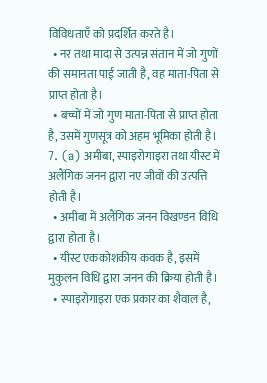विविधताएँ को प्रदर्शित करते है।
  • नर तथा मादा से उत्पन्न संतान में जो गुणों की समानता पाई जाती है, वह माता-पिता से प्राप्त होता है।
  • बच्चों में जो गुण माता-पिता से प्राप्त होता है, उसमें गुणसूत्र को अहम भूमिका होती है।
7. (a) अमीबा, स्पाइरोगाइरा तथा यीस्ट में अलैंगिक जनन द्वारा नए जीवों की उत्पत्ति होती है।
  • अमीबा में अलैंगिक जनन विखण्डन विधि द्वारा होता है।
  • यीस्ट एककोशकीय कवक है, इसमें मुकुलन विधि द्वारा जनन की क्रिया होती है।
  • स्पाइरोगाइरा एक प्रकार का शैवाल है,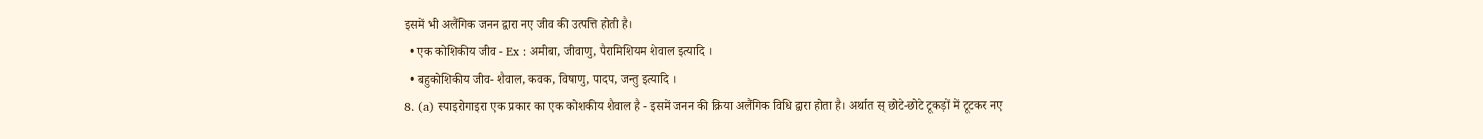इसमें भी अलैंगिक जनन द्वारा नए जीव की उत्पत्ति होती है।
  • एक कोशिकीय जीव - Ex : अमीबा, जीवाणु, पैरामिशियम शेवाल इत्यादि ।
  • बहुकोशिकीय जीव- शैवाल, कवक, विषाणु, पादप, जन्तु इत्यादि ।
8. (a) स्पाइरोगाइरा एक प्रकार का एक कोशकीय शैवाल है - इसमें जनन की क्रिया अलैंगिक विधि द्वारा होता है। अर्थात स् छोटे-छोटे टूकड़ों में टूटकर नए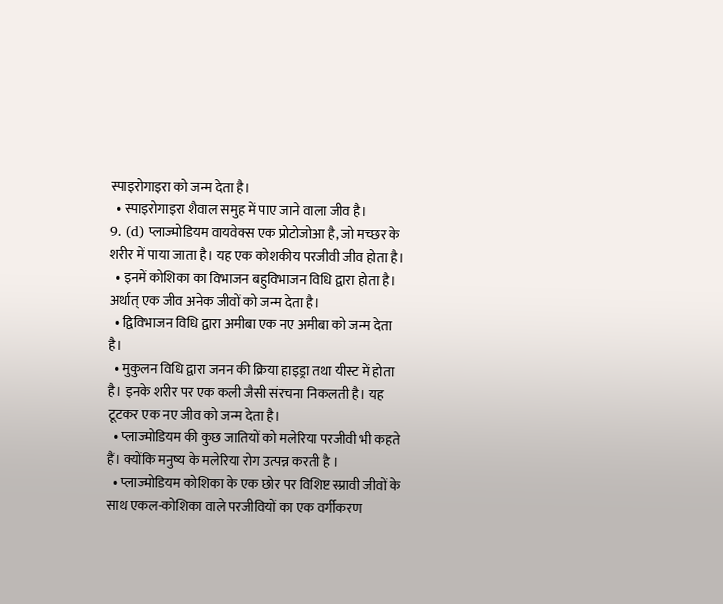स्पाइरोगाइरा को जन्म देता है।
  • स्पाइरोगाइरा शैवाल समुह में पाए जाने वाला जीव है।
9. (d) प्लाज्मोडियम वायवेक्स एक प्रोटोजोआ है, जो मच्छर के शरीर में पाया जाता है। यह एक कोशकीय परजीवी जीव होता है।
  • इनमें कोशिका का विभाजन बहुविभाजन विधि द्वारा होता है। अर्थात् एक जीव अनेक जीवों को जन्म देता है।
  • द्विविभाजन विधि द्वारा अमीबा एक नए अमीबा को जन्म देता है।
  • मुकुलन विधि द्वारा जनन की क्रिया हाइड्रा तथा यीस्ट में होता है। इनके शरीर पर एक कली जैसी संरचना निकलती है। यह टूटकर एक नए जीव को जन्म देता है।
  • प्लाज्मोडियम की कुछ जातियों को मलेरिया परजीवी भी कहते हैं। क्योंकि मनुष्य के मलेरिया रोग उत्पन्न करती है ।
  • प्लाज्मोडियम कोशिका के एक छोर पर विशिष्ट स्प्रावी जीवों के साथ एकल-कोशिका वाले परजीवियों का एक वर्गीकरण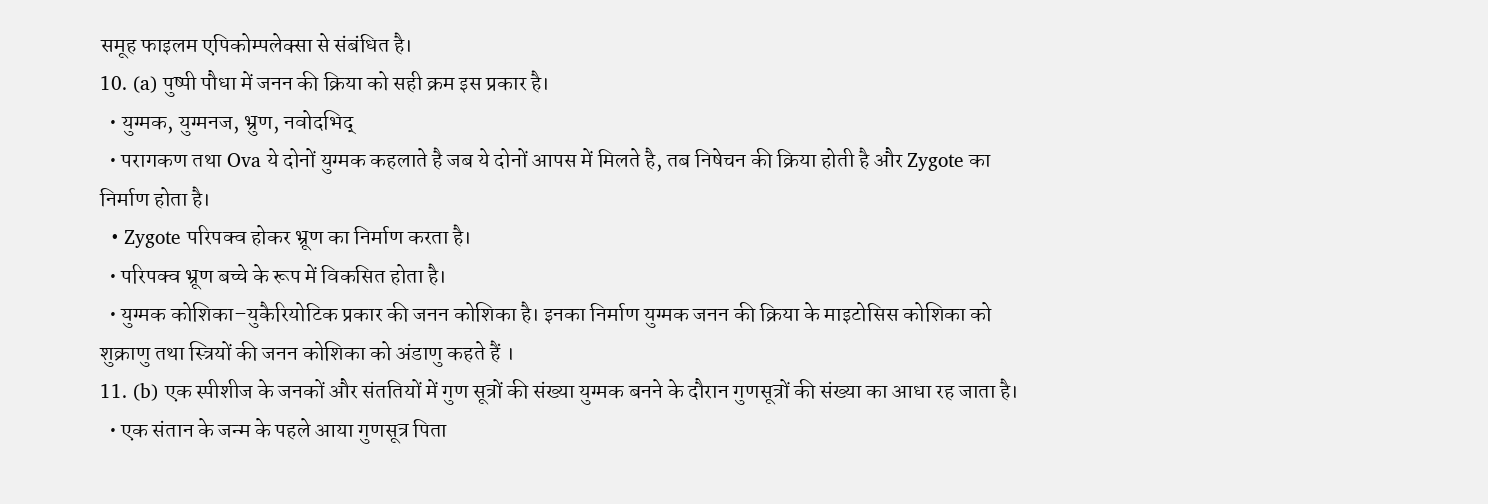समूह फाइलम एपिकोम्पलेक्सा से संबंधित है।
10. (a) पुष्पी पौधा में जनन की क्रिया को सही क्रम इस प्रकार है।
  • युग्मक, युग्मनज, भ्रुण, नवोदभिद्
  • परागकण तथा Ova ये दोनों युग्मक कहलाते है जब ये दोनों आपस में मिलते है, तब निषेचन की क्रिया होती है और Zygote का निर्माण होता है।
  • Zygote परिपक्व होकर भ्रूण का निर्माण करता है।
  • परिपक्व भ्रूण बच्चे के रूप में विकसित होता है।
  • युग्मक कोशिका–युकैरियोटिक प्रकार की जनन कोशिका है। इनका निर्माण युग्मक जनन की क्रिया के माइटोसिस कोशिका को शुक्राणु तथा स्त्रियों की जनन कोशिका को अंडाणु कहते हैं ।
11. (b) एक स्पीशीज के जनकों और संततियों में गुण सूत्रों की संख्या युग्मक बनने के दौरान गुणसूत्रों की संख्या का आधा रह जाता है।
  • एक संतान के जन्म के पहले आया गुणसूत्र पिता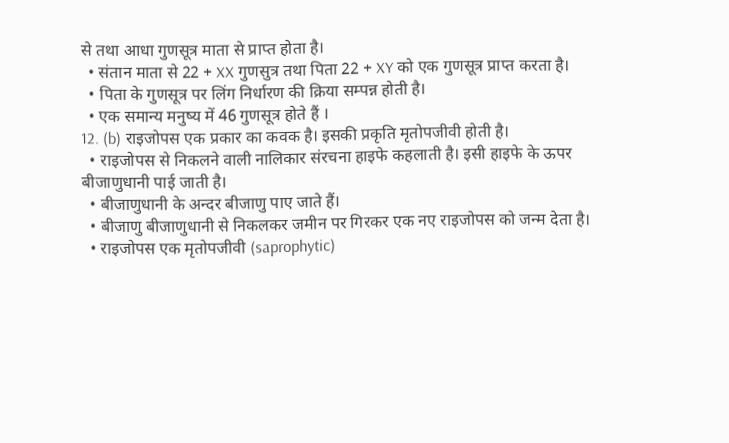से तथा आधा गुणसूत्र माता से प्राप्त होता है।
  • संतान माता से 22 + XX गुणसुत्र तथा पिता 22 + XY को एक गुणसूत्र प्राप्त करता है।
  • पिता के गुणसूत्र पर लिंग निर्धारण की क्रिया सम्पन्न होती है।
  • एक समान्य मनुष्य में 46 गुणसूत्र होते हैं ।
12. (b) राइजोपस एक प्रकार का कवक है। इसकी प्रकृति मृतोपजीवी होती है।
  • राइजोपस से निकलने वाली नालिकार संरचना हाइफे कहलाती है। इसी हाइफे के ऊपर बीजाणुधानी पाई जाती है।
  • बीजाणुधानी के अन्दर बीजाणु पाए जाते हैं।
  • बीजाणु बीजाणुधानी से निकलकर जमीन पर गिरकर एक नए राइजोपस को जन्म देता है।
  • राइजोपस एक मृतोपजीवी (saprophytic)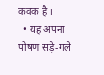कवक है ।
  • यह अपना पोषण सड़े-गले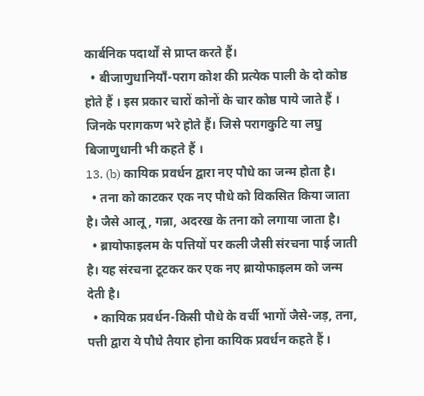कार्बनिक पदार्थों से प्राप्त करते हैं।
  • बीजाणुधानियाँ-पराग कोश की प्रत्येक पाली के दो कोष्ठ होते हैं । इस प्रकार चारों कोनों के चार कोष्ठ पाये जाते हैं । जिनके परागकण भरे होते हैं। जिसे परागकुटि या लघु बिजाणुधानी भी कहते हैं ।
13. (b) कायिक प्रवर्धन द्वारा नए पौधे का जन्म होता है।
  • तना को काटकर एक नए पौधे को विकसित किया जाता है। जैसे आलू, गन्ना, अदरख के तना को लगाया जाता है।
  • ब्रायोफाइलम के पत्तियों पर कली जैसी संरचना पाई जाती है। यह संरचना टूटकर कर एक नए ब्रायोफाइलम को जन्म देती है।
  • कायिक प्रवर्धन-किसी पौधे के वर्ची भागों जैसे-जड़, तना, पत्ती द्वारा ये पौधे तैयार होना कायिक प्रवर्धन कहते हैं ।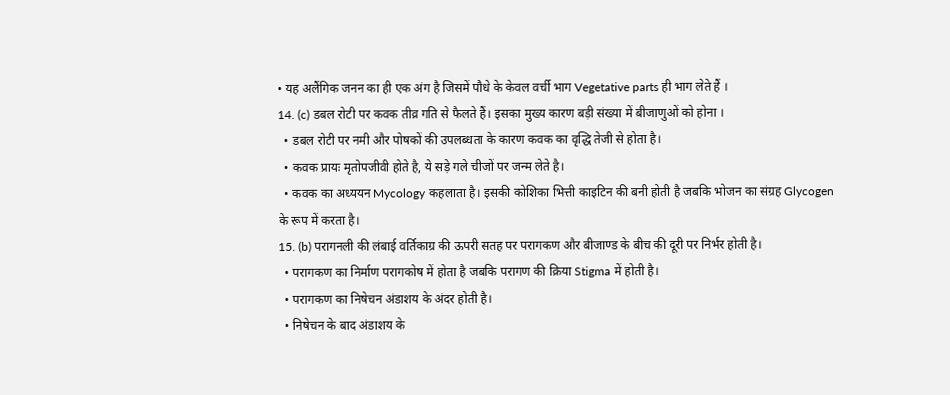• यह अलैंगिक जनन का ही एक अंग है जिसमें पौधे के केवल वर्ची भाग Vegetative parts ही भाग लेते हैं ।
14. (c) डबल रोटी पर कवक तीव्र गति से फैलते हैं। इसका मुख्य कारण बड़ी संख्या में बीजाणुओं को होना ।
  • डबल रोटी पर नमी और पोषकों की उपलब्धता के कारण कवक का वृद्धि तेजी से होता है।
  • कवक प्रायः मृतोपजीवी होते है, ये सड़े गले चीजों पर जन्म लेते है।
  • कवक का अध्ययन Mycology कहलाता है। इसकी कोशिका भित्ती काइटिन की बनी होती है जबकि भोजन का संग्रह Glycogen के रूप में करता है।
15. (b) परागनली की लंबाई वर्तिकाग्र की ऊपरी सतह पर परागकण और बीजाण्ड के बीच की दूरी पर निर्भर होती है।
  • परागकण का निर्माण परागकोष में होता है जबकि परागण की क्रिया Stigma में होती है।
  • परागकण का निषेचन अंडाशय के अंदर होती है।
  • निषेचन के बाद अंडाशय के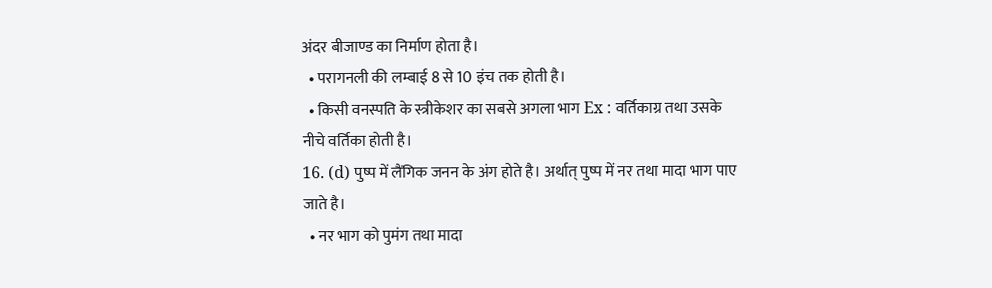अंदर बीजाण्ड का निर्माण होता है।
  • परागनली की लम्बाई 8 से 10 इंच तक होती है।
  • किसी वनस्पति के स्त्रीकेशर का सबसे अगला भाग Ex : वर्तिकाग्र तथा उसके नीचे वर्तिका होती है।
16. (d) पुष्प में लैंगिक जनन के अंग होते है। अर्थात् पुष्प में नर तथा मादा भाग पाए जाते है।
  • नर भाग को पुमंग तथा मादा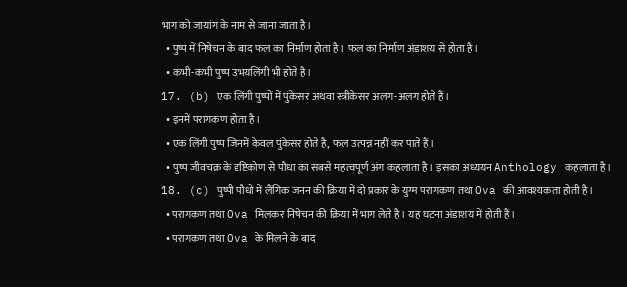भाग को जायांग के नाम से जाना जाता है।
  • पुष्प में निषेचन के बाद फल का निर्माण होता है। फल का निर्माण अंडाशय से होता है।
  • कभी-कभी पुष्प उभयलिंगी भी होते है।
17. (b) एक लिंगी पुष्पों में पुंकेसर अथवा स्त्रीकेसर अलग-अलग होते हैं।
  • इनमें परागकण होता है।
  • एक लिंगी पुष्प जिनमें केवल पुंकेसर होते है, फल उत्पन्न नहीं कर पाते हैं।
  • पुष्प जीवचक्र के दृष्टिकोण से पौधा का सबसे महत्वपूर्ण अंग कहलाता है। इसका अध्ययन Anthology कहलाता है।
18. (c) पुष्पी पौधो में लैंगिक जनन की क्रिया में दो प्रकार के युग्म परागकण तथा Ova की आवश्यकता होती है।
  • परागकण तथा Ova मिलकर निषेचन की क्रिया में भाग लेते है। यह घटना अंडाशय में होती हैं।
  • परागकण तथा Ova के मिलने के बाद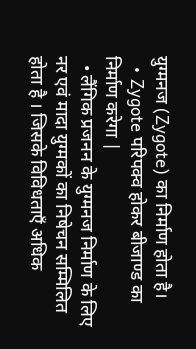युग्मनज (Zygote) का निर्माण होता है।
  • Zygote परिपक्व होकर बीजाण्ड का निर्माण करेगा |
  • लैंगिक प्रजनन के युग्मनज निर्माण के लिए नर एवं मादा युग्मकों का निषेचन सम्मिलित होता है । जिसके विविधताएँ अधिक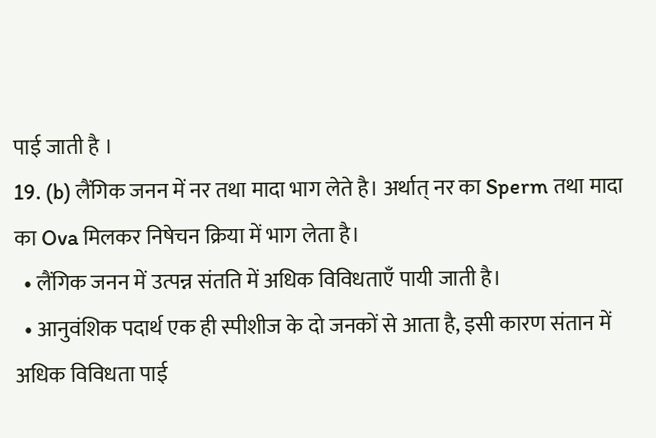पाई जाती है ।
19. (b) लैंगिक जनन में नर तथा मादा भाग लेते है। अर्थात् नर का Sperm तथा मादा का Ova मिलकर निषेचन क्रिया में भाग लेता है।
  • लैंगिक जनन में उत्पन्न संतति में अधिक विविधताएँ पायी जाती है।
  • आनुवंशिक पदार्थ एक ही स्पीशीज के दो जनकों से आता है, इसी कारण संतान में अधिक विविधता पाई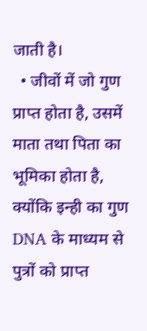जाती है।
  • जीवों में जो गुण प्राप्त होता है, उसमें माता तथा पिता का भूमिका होता है, क्योंकि इन्ही का गुण DNA के माध्यम से पुत्रों को प्राप्त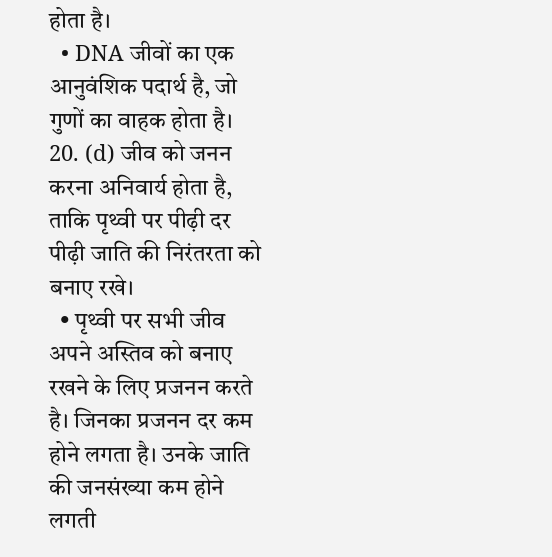होता है।
  • DNA जीवों का एक आनुवंशिक पदार्थ है, जो गुणों का वाहक होता है।
20. (d) जीव को जनन करना अनिवार्य होता है, ताकि पृथ्वी पर पीढ़ी दर पीढ़ी जाति की निरंतरता को बनाए रखे।
  • पृथ्वी पर सभी जीव अपने अस्तिव को बनाए रखने के लिए प्रजनन करते है। जिनका प्रजनन दर कम होने लगता है। उनके जाति की जनसंख्या कम होने लगती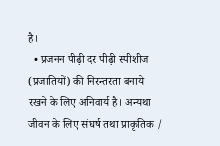है।
  • प्रजनन पीढ़ी दर पीढ़ी स्पीशीज (प्रजातियों) की निरन्तरता बनाये रखने के लिए अनिवार्य है। अन्यथा जीवन के लिए संघर्ष तथा प्राकृतिक /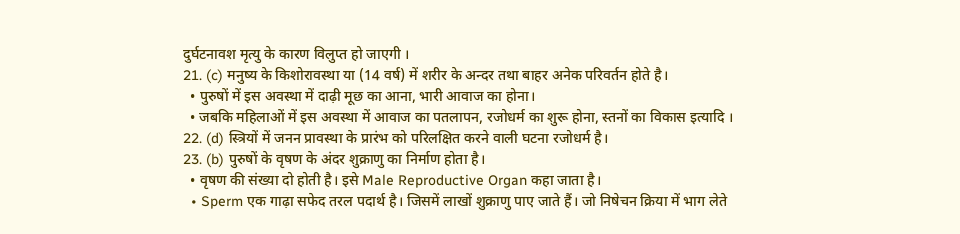दुर्घटनावश मृत्यु के कारण विलुप्त हो जाएगी ।
21. (c) मनुष्य के किशोरावस्था या (14 वर्ष) में शरीर के अन्दर तथा बाहर अनेक परिवर्तन होते है।
  • पुरुषों में इस अवस्था में दाढ़ी मूछ का आना, भारी आवाज का होना।
  • जबकि महिलाओं में इस अवस्था में आवाज का पतलापन, रजोधर्म का शुरू होना, स्तनों का विकास इत्यादि ।
22. (d) स्त्रियों में जनन प्रावस्था के प्रारंभ को परिलक्षित करने वाली घटना रजोधर्म है।
23. (b) पुरुषों के वृषण के अंदर शुक्राणु का निर्माण होता है।
  • वृषण की संख्या दो होती है। इसे Male Reproductive Organ कहा जाता है।
  • Sperm एक गाढ़ा सफेद तरल पदार्थ है। जिसमें लाखों शुक्राणु पाए जाते हैं। जो निषेचन क्रिया में भाग लेते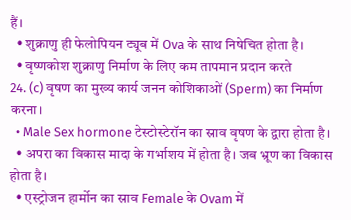हैं।
  • शुक्राणु ही फेलोपियन ट्यूब में Ova के साथ निषेचित होता है।
  • वृष्णकोश शुक्राणु निर्माण के लिए कम तापमान प्रदान करते
24. (c) वृषण का मुख्य कार्य जनन कोशिकाओं (Sperm) का निर्माण करना।
  • Male Sex hormone टेस्टोस्टेरॉन का स्राव वृषण के द्वारा होता है।
  • अपरा का विकास मादा के गर्भाशय में होता है। जब भ्रूण का विकास होता है।
  • एस्ट्रोजन हार्मोन का स्राव Female के Ovam में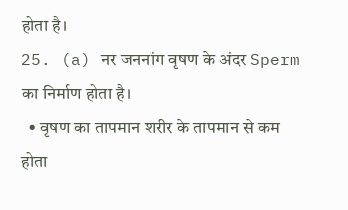होता है।
25. (a) नर जननांग वृषण के अंदर Sperm का निर्माण होता है।
  • वृषण का तापमान शरीर के तापमान से कम होता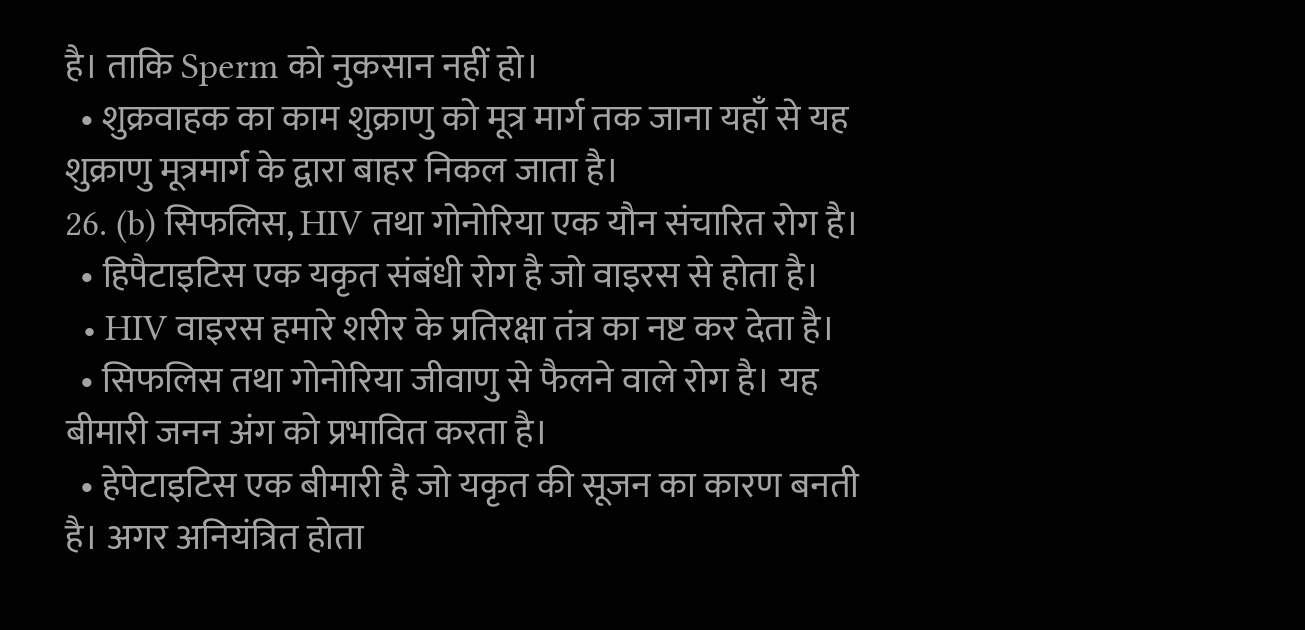है। ताकि Sperm को नुकसान नहीं हो।
  • शुक्रवाहक का काम शुक्राणु को मूत्र मार्ग तक जाना यहाँ से यह शुक्राणु मूत्रमार्ग के द्वारा बाहर निकल जाता है।
26. (b) सिफलिस, HIV तथा गोनोरिया एक यौन संचारित रोग है।
  • हिपैटाइटिस एक यकृत संबंधी रोग है जो वाइरस से होता है।
  • HIV वाइरस हमारे शरीर के प्रतिरक्षा तंत्र का नष्ट कर देता है।
  • सिफलिस तथा गोनोरिया जीवाणु से फैलने वाले रोग है। यह बीमारी जनन अंग को प्रभावित करता है।
  • हेपेटाइटिस एक बीमारी है जो यकृत की सूजन का कारण बनती है। अगर अनियंत्रित होता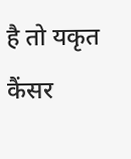है तो यकृत कैंसर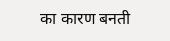का कारण बनती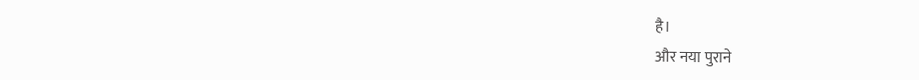है।
और नया पुराने